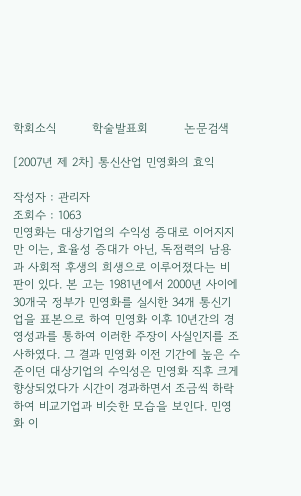학회소식         학술발표회         논문검색

[2007년 제 2차] 통신산업 민영화의 효익

작성자 : 관리자
조회수 : 1063
민영화는 대상기업의 수익성 증대로 이어지지만 이는, 효율성 증대가 아닌, 독점력의 남용과 사회적 후생의 희생으로 이루어졌다는 비판이 있다. 본 고는 1981년에서 2000년 사이에 30개국 정부가 민영화를 실시한 34개 통신기업을 표본으로 하여 민영화 이후 10년간의 경영성과를 통하여 이러한 주장이 사실인지를 조사하였다. 그 결과 민영화 이전 기간에 높은 수준이던 대상기업의 수익성은 민영화 직후 크게 향상되었다가 시간이 경과하면서 조금씩 하락하여 비교기업과 비슷한 모습을 보인다. 민영화 이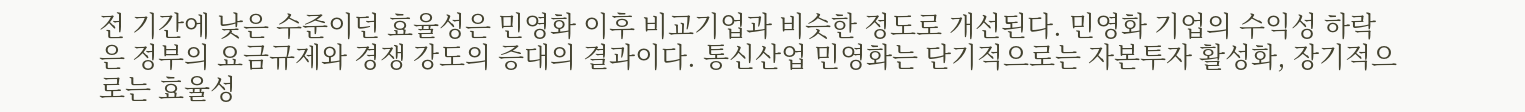전 기간에 낮은 수준이던 효율성은 민영화 이후 비교기업과 비슷한 정도로 개선된다. 민영화 기업의 수익성 하락은 정부의 요금규제와 경쟁 강도의 증대의 결과이다. 통신산업 민영화는 단기적으로는 자본투자 활성화, 장기적으로는 효율성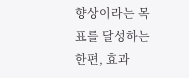향상이라는 목표를 달성하는 한편, 효과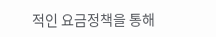적인 요금정책을 통해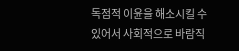독점적 이윤을 해소시킬 수 있어서 사회적으로 바람직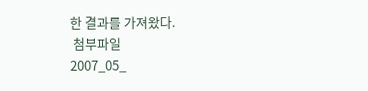한 결과를 가져왔다.
 첨부파일
2007_05_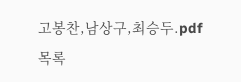고봉찬,남상구,최승두.pdf
목록